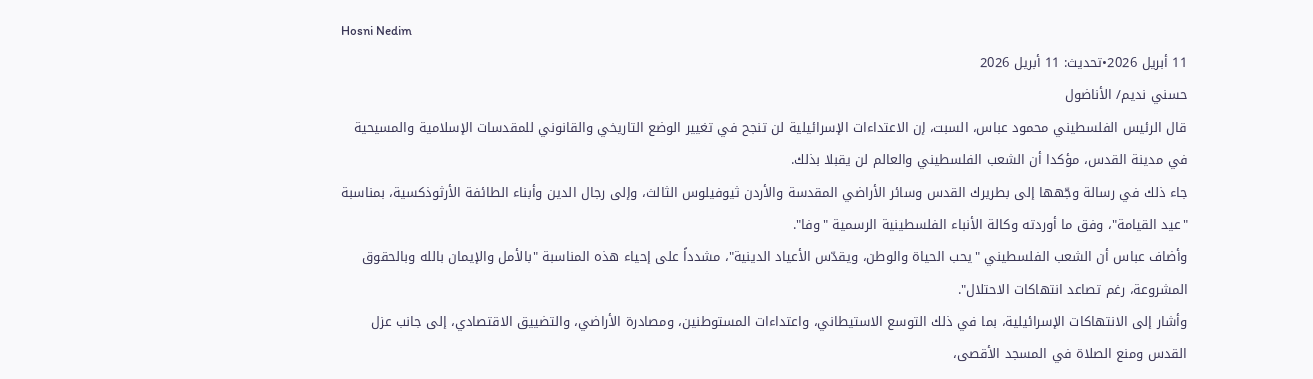Hosni Nedim
11 أبريل 2026•تحديث: 11 أبريل 2026
حسني نديم/ الأناضول
قال الرئيس الفلسطيني محمود عباس، السبت، إن الاعتداءات الإسرائيلية لن تنجح في تغيير الوضع التاريخي والقانوني للمقدسات الإسلامية والمسيحية في مدينة القدس، مؤكدا أن الشعب الفلسطيني والعالم لن يقبلا بذلك.
جاء ذلك في رسالة وجّهها إلى بطريرك القدس وسائر الأراضي المقدسة والأردن ثيوفيلوس الثالث، وإلى رجال الدين وأبناء الطائفة الأرثوذكسية، بمناسبة "عيد القيامة"، وفق ما أوردته وكالة الأنباء الفلسطينية الرسمية "وفا".
وأضاف عباس أن الشعب الفلسطيني "يحب الحياة والوطن، ويقدّس الأعياد الدينية"، مشدداً على إحياء هذه المناسبة "بالأمل والإيمان بالله وبالحقوق المشروعة، رغم تصاعد انتهاكات الاحتلال".
وأشار إلى الانتهاكات الإسرائيلية، بما في ذلك التوسع الاستيطاني، واعتداءات المستوطنين، ومصادرة الأراضي، والتضييق الاقتصادي، إلى جانب عزل القدس ومنع الصلاة في المسجد الأقصى،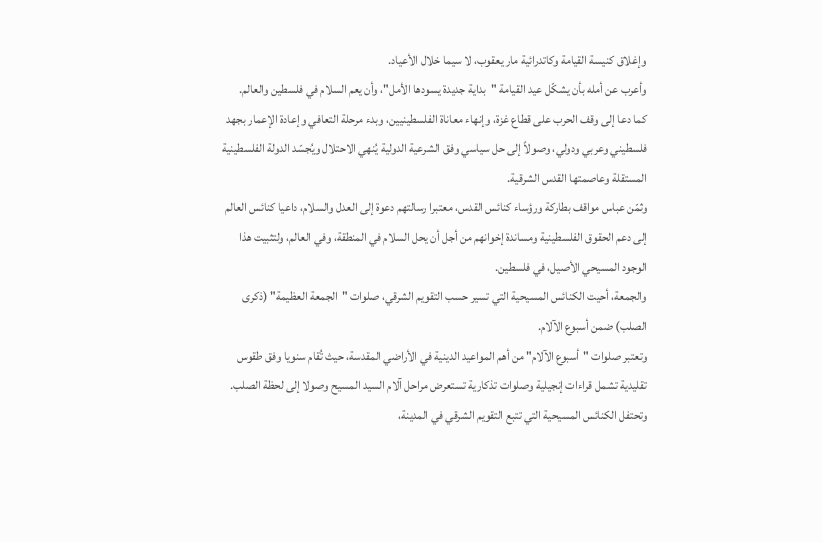وإغلاق كنيسة القيامة وكاتدرائية مار يعقوب، لا سيما خلال الأعياد.
وأعرب عن أمله بأن يشكّل عيد القيامة "بداية جديدة يسودها الأمل"، وأن يعم السلام في فلسطين والعالم.
كما دعا إلى وقف الحرب على قطاع غزة، وإنهاء معاناة الفلسطينيين، وبدء مرحلة التعافي وإعادة الإعمار بجهد فلسطيني وعربي ودولي، وصولاً إلى حل سياسي وفق الشرعية الدولية يُنهي الاحتلال ويُجسّد الدولة الفلسطينية المستقلة وعاصمتها القدس الشرقية.
وثمّن عباس مواقف بطاركة ورؤساء كنائس القدس، معتبرا رسالتهم دعوة إلى العدل والسلام، داعيا كنائس العالم إلى دعم الحقوق الفلسطينية ومساندة إخوانهم من أجل أن يحل السلام في المنطقة، وفي العالم، ولتثبيت هذا الوجود المسيحي الأصيل، في فلسطين.
والجمعة، أحيت الكنائس المسيحية التي تسير حسب التقويم الشرقي، صلوات "الجمعة العظيمة" (ذكرى الصلب) ضمن أسبوع الآلام.
وتعتبر صلوات "أسبوع الآلام" من أهم المواعيد الدينية في الأراضي المقدسة، حيث تُقام سنويا وفق طقوس تقليدية تشمل قراءات إنجيلية وصلوات تذكارية تستعرض مراحل آلام السيد المسيح وصولا إلى لحظة الصلب.
وتحتفل الكنائس المسيحية التي تتبع التقويم الشرقي في المدينة،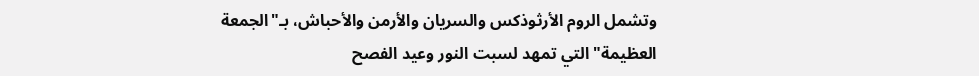وتشمل الروم الأرثوذكس والسريان والأرمن والأحباش، بـ"الجمعة العظيمة" التي تمهد لسبت النور وعيد الفصح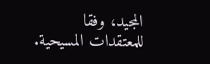المجيد، وفقا للمعتقدات المسيحية.